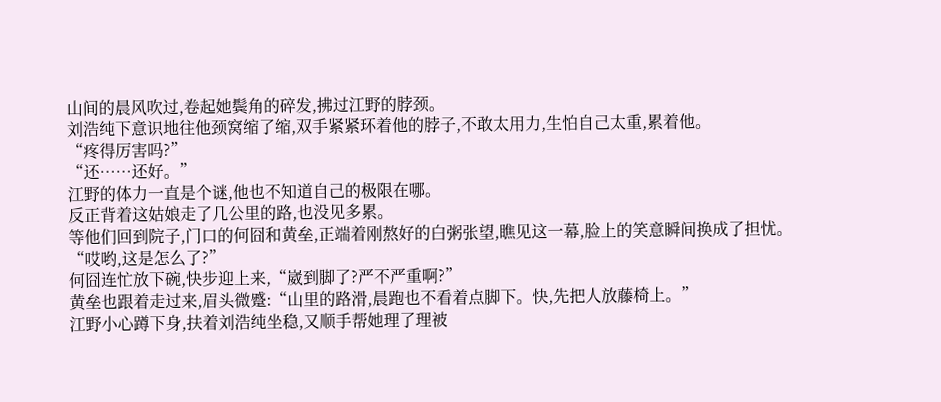山间的晨风吹过,卷起她鬓角的碎发,拂过江野的脖颈。
刘浩纯下意识地往他颈窝缩了缩,双手紧紧环着他的脖子,不敢太用力,生怕自己太重,累着他。
“疼得厉害吗?”
“还……还好。”
江野的体力一直是个谜,他也不知道自己的极限在哪。
反正背着这姑娘走了几公里的路,也没见多累。
等他们回到院子,门口的何囧和黄垒,正端着刚熬好的白粥张望,瞧见这一幕,脸上的笑意瞬间换成了担忧。
“哎哟,这是怎么了?”
何囧连忙放下碗,快步迎上来,“崴到脚了?严不严重啊?”
黄垒也跟着走过来,眉头微蹙:“山里的路滑,晨跑也不看着点脚下。快,先把人放藤椅上。”
江野小心蹲下身,扶着刘浩纯坐稳,又顺手帮她理了理被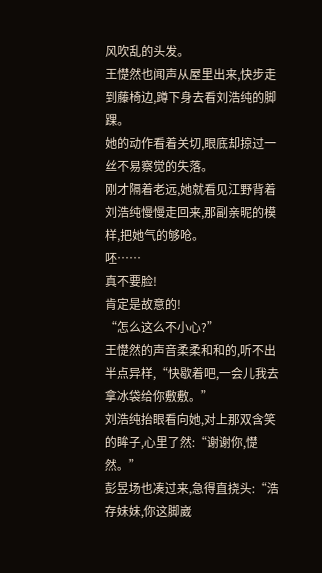风吹乱的头发。
王憷然也闻声从屋里出来,快步走到藤椅边,蹲下身去看刘浩纯的脚踝。
她的动作看着关切,眼底却掠过一丝不易察觉的失落。
刚才隔着老远,她就看见江野背着刘浩纯慢慢走回来,那副亲昵的模样,把她气的够呛。
呸……
真不要脸!
肯定是故意的!
“怎么这么不小心?”
王憷然的声音柔柔和和的,听不出半点异样,“快歇着吧,一会儿我去拿冰袋给你敷敷。”
刘浩纯抬眼看向她,对上那双含笑的眸子,心里了然:“谢谢你,憷然。”
彭昱场也凑过来,急得直挠头:“浩存妹妹,你这脚崴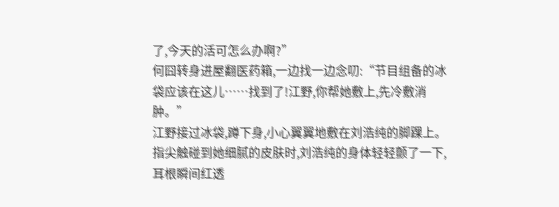了,今天的活可怎么办啊?”
何囧转身进屋翻医药箱,一边找一边念叨:“节目组备的冰袋应该在这儿……找到了!江野,你帮她敷上,先冷敷消肿。”
江野接过冰袋,蹲下身,小心翼翼地敷在刘浩纯的脚踝上。
指尖触碰到她细腻的皮肤时,刘浩纯的身体轻轻颤了一下,耳根瞬间红透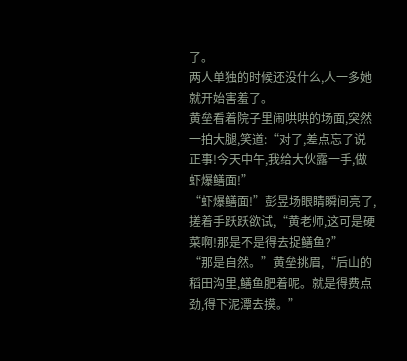了。
两人单独的时候还没什么,人一多她就开始害羞了。
黄垒看着院子里闹哄哄的场面,突然一拍大腿,笑道:“对了,差点忘了说正事!今天中午,我给大伙露一手,做虾爆鳝面!”
“虾爆鳝面!”彭昱场眼睛瞬间亮了,搓着手跃跃欲试,“黄老师,这可是硬菜啊!那是不是得去捉鳝鱼?”
“那是自然。”黄垒挑眉,“后山的稻田沟里,鳝鱼肥着呢。就是得费点劲,得下泥潭去摸。”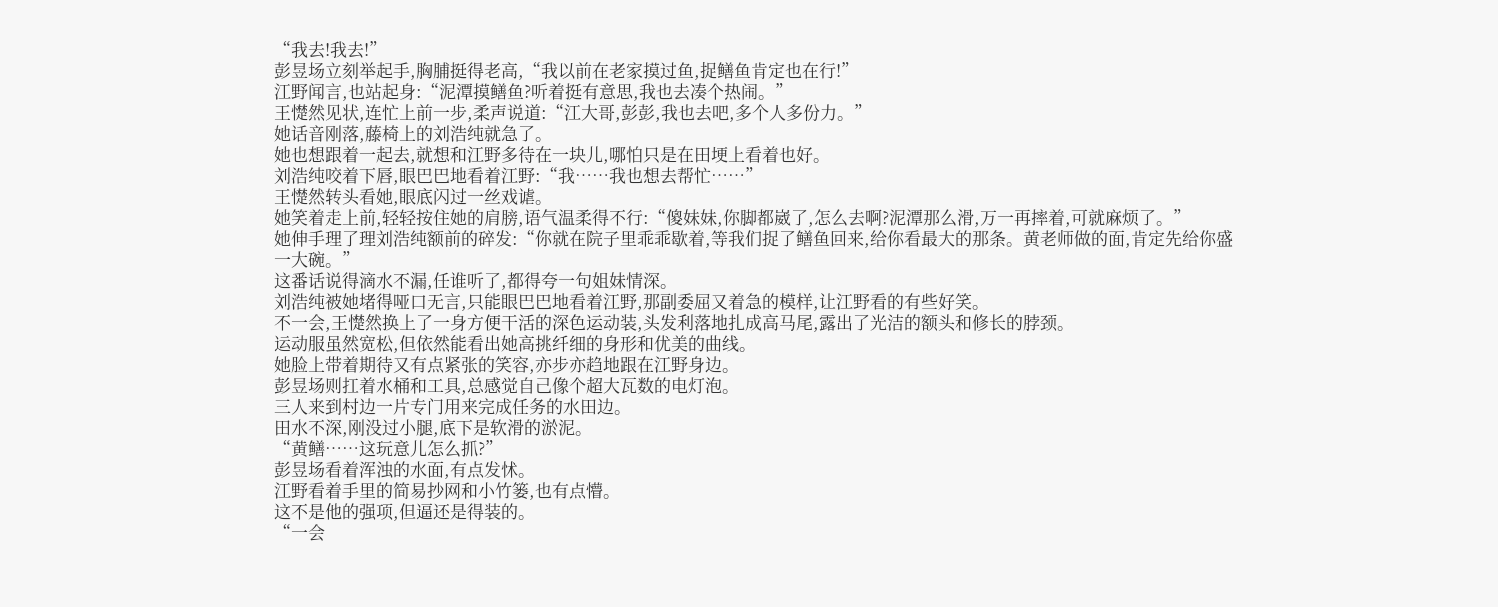“我去!我去!”
彭昱场立刻举起手,胸脯挺得老高,“我以前在老家摸过鱼,捉鳝鱼肯定也在行!”
江野闻言,也站起身:“泥潭摸鳝鱼?听着挺有意思,我也去凑个热闹。”
王憷然见状,连忙上前一步,柔声说道:“江大哥,彭彭,我也去吧,多个人多份力。”
她话音刚落,藤椅上的刘浩纯就急了。
她也想跟着一起去,就想和江野多待在一块儿,哪怕只是在田埂上看着也好。
刘浩纯咬着下唇,眼巴巴地看着江野:“我……我也想去帮忙……”
王憷然转头看她,眼底闪过一丝戏谑。
她笑着走上前,轻轻按住她的肩膀,语气温柔得不行:“傻妹妹,你脚都崴了,怎么去啊?泥潭那么滑,万一再摔着,可就麻烦了。”
她伸手理了理刘浩纯额前的碎发:“你就在院子里乖乖歇着,等我们捉了鳝鱼回来,给你看最大的那条。黄老师做的面,肯定先给你盛一大碗。”
这番话说得滴水不漏,任谁听了,都得夸一句姐妹情深。
刘浩纯被她堵得哑口无言,只能眼巴巴地看着江野,那副委屈又着急的模样,让江野看的有些好笑。
不一会,王憷然换上了一身方便干活的深色运动装,头发利落地扎成高马尾,露出了光洁的额头和修长的脖颈。
运动服虽然宽松,但依然能看出她高挑纤细的身形和优美的曲线。
她脸上带着期待又有点紧张的笑容,亦步亦趋地跟在江野身边。
彭昱场则扛着水桶和工具,总感觉自己像个超大瓦数的电灯泡。
三人来到村边一片专门用来完成任务的水田边。
田水不深,刚没过小腿,底下是软滑的淤泥。
“黄鳝……这玩意儿怎么抓?”
彭昱场看着浑浊的水面,有点发怵。
江野看着手里的简易抄网和小竹篓,也有点懵。
这不是他的强项,但逼还是得装的。
“一会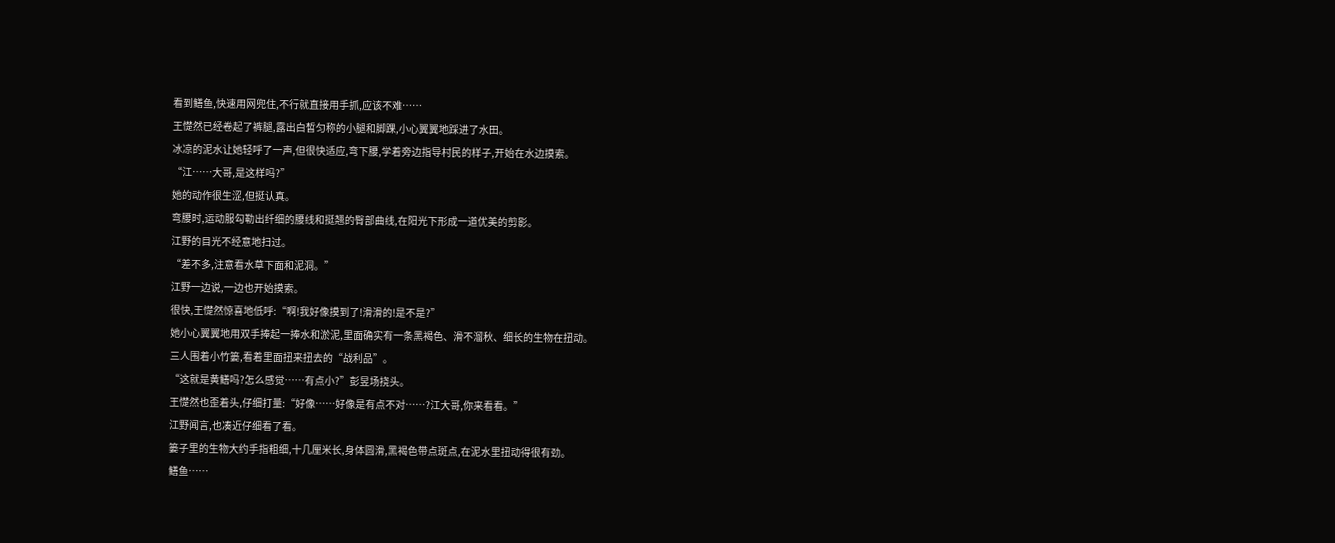看到鳝鱼,快速用网兜住,不行就直接用手抓,应该不难……
王憷然已经卷起了裤腿,露出白皙匀称的小腿和脚踝,小心翼翼地踩进了水田。
冰凉的泥水让她轻呼了一声,但很快适应,弯下腰,学着旁边指导村民的样子,开始在水边摸索。
“江……大哥,是这样吗?”
她的动作很生涩,但挺认真。
弯腰时,运动服勾勒出纤细的腰线和挺翘的臀部曲线,在阳光下形成一道优美的剪影。
江野的目光不经意地扫过。
“差不多,注意看水草下面和泥洞。”
江野一边说,一边也开始摸索。
很快,王憷然惊喜地低呼:“啊!我好像摸到了!滑滑的!是不是?”
她小心翼翼地用双手捧起一捧水和淤泥,里面确实有一条黑褐色、滑不溜秋、细长的生物在扭动。
三人围着小竹篓,看着里面扭来扭去的“战利品”。
“这就是黄鳝吗?怎么感觉……有点小?”彭昱场挠头。
王憷然也歪着头,仔细打量:“好像……好像是有点不对……?江大哥,你来看看。”
江野闻言,也凑近仔细看了看。
篓子里的生物大约手指粗细,十几厘米长,身体圆滑,黑褐色带点斑点,在泥水里扭动得很有劲。
鳝鱼……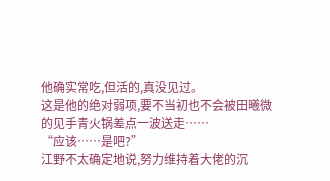他确实常吃,但活的,真没见过。
这是他的绝对弱项,要不当初也不会被田曦微的见手青火锅差点一波送走……
“应该……是吧?”
江野不太确定地说,努力维持着大佬的沉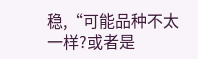稳,“可能品种不太一样?或者是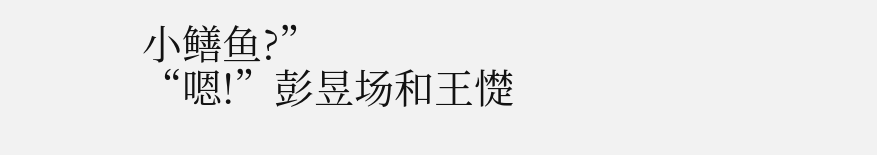小鳝鱼?”
“嗯!”彭昱场和王憷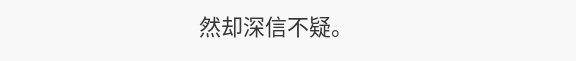然却深信不疑。